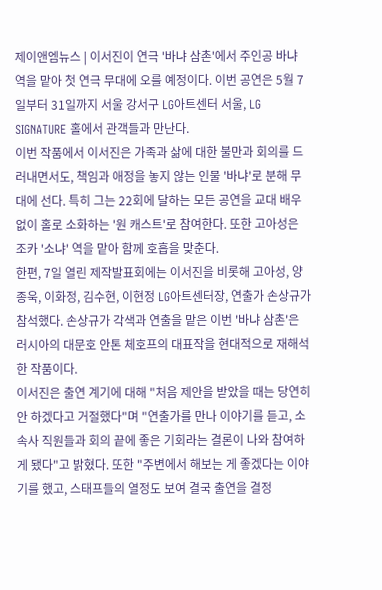제이앤엠뉴스 | 이서진이 연극 '바냐 삼촌'에서 주인공 바냐 역을 맡아 첫 연극 무대에 오를 예정이다. 이번 공연은 5월 7일부터 31일까지 서울 강서구 LG아트센터 서울, LG SIGNATURE 홀에서 관객들과 만난다.
이번 작품에서 이서진은 가족과 삶에 대한 불만과 회의를 드러내면서도, 책임과 애정을 놓지 않는 인물 '바냐'로 분해 무대에 선다. 특히 그는 22회에 달하는 모든 공연을 교대 배우 없이 홀로 소화하는 '원 캐스트'로 참여한다. 또한 고아성은 조카 '소냐' 역을 맡아 함께 호흡을 맞춘다.
한편, 7일 열린 제작발표회에는 이서진을 비롯해 고아성, 양종욱, 이화정, 김수현, 이현정 LG아트센터장, 연출가 손상규가 참석했다. 손상규가 각색과 연출을 맡은 이번 '바냐 삼촌'은 러시아의 대문호 안톤 체호프의 대표작을 현대적으로 재해석한 작품이다.
이서진은 출연 계기에 대해 "처음 제안을 받았을 때는 당연히 안 하겠다고 거절했다"며 "연출가를 만나 이야기를 듣고, 소속사 직원들과 회의 끝에 좋은 기회라는 결론이 나와 참여하게 됐다"고 밝혔다. 또한 "주변에서 해보는 게 좋겠다는 이야기를 했고, 스태프들의 열정도 보여 결국 출연을 결정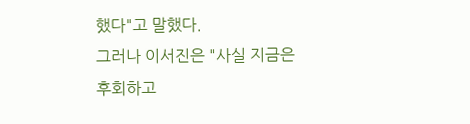했다"고 말했다.
그러나 이서진은 "사실 지금은 후회하고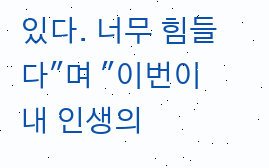있다. 너무 힘들다"며 "이번이 내 인생의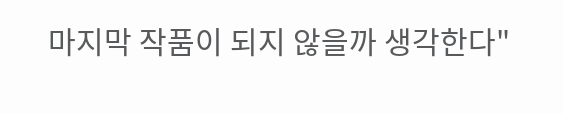마지막 작품이 되지 않을까 생각한다"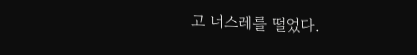고 너스레를 떨었다.